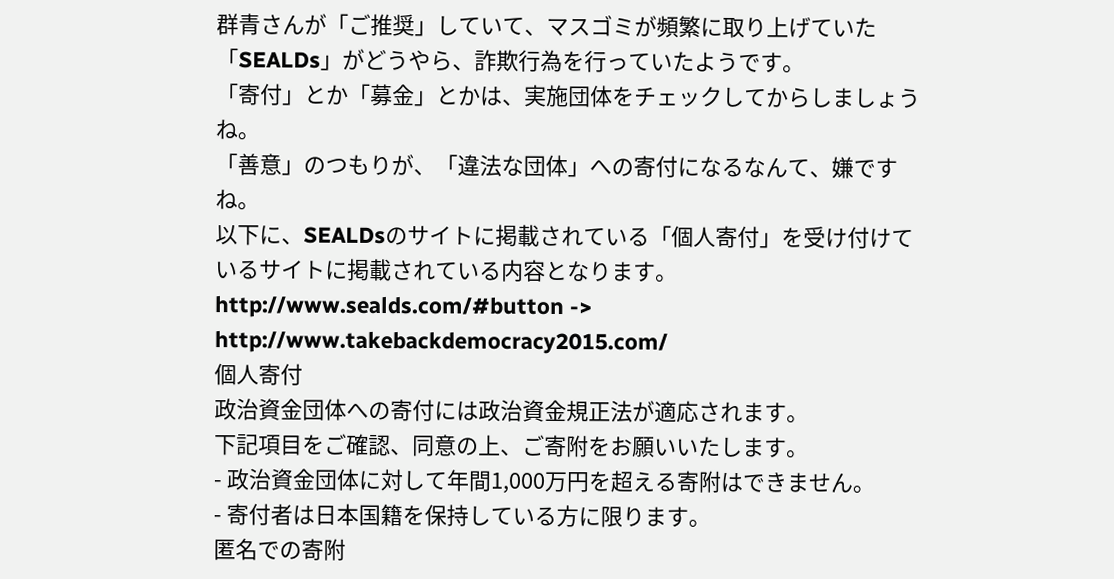群青さんが「ご推奨」していて、マスゴミが頻繁に取り上げていた「SEALDs」がどうやら、詐欺行為を行っていたようです。
「寄付」とか「募金」とかは、実施団体をチェックしてからしましょうね。
「善意」のつもりが、「違法な団体」への寄付になるなんて、嫌ですね。
以下に、SEALDsのサイトに掲載されている「個人寄付」を受け付けているサイトに掲載されている内容となります。
http://www.sealds.com/#button -> http://www.takebackdemocracy2015.com/
個人寄付
政治資金団体への寄付には政治資金規正法が適応されます。
下記項目をご確認、同意の上、ご寄附をお願いいたします。
- 政治資金団体に対して年間1,000万円を超える寄附はできません。
- 寄付者は日本国籍を保持している方に限ります。
匿名での寄附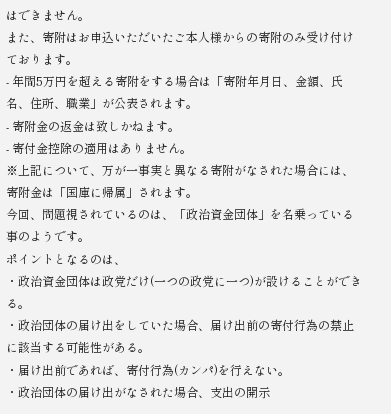はできません。
また、寄附はお申込いただいたご本人様からの寄附のみ受け付けております。
- 年間5万円を超える寄附をする場合は「寄附年月日、金額、氏名、住所、職業」が公表されます。
- 寄附金の返金は致しかねます。
- 寄付金控除の適用はありません。
※上記について、万が一事実と異なる寄附がなされた場合には、寄附金は「国庫に帰属」されます。
今回、問題視されているのは、「政治資金団体」を名乗っている事のようです。
ポイントとなるのは、
・政治資金団体は政党だけ(一つの政党に一つ)が設けることができる。
・政治団体の届け出をしていた場合、届け出前の寄付行為の禁止に該当する可能性がある。
・届け出前であれば、寄付行為(カンパ)を行えない。
・政治団体の届け出がなされた場合、支出の開示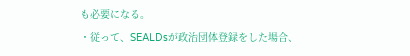も必要になる。
・従って、SEALDsが政治団体登録をした場合、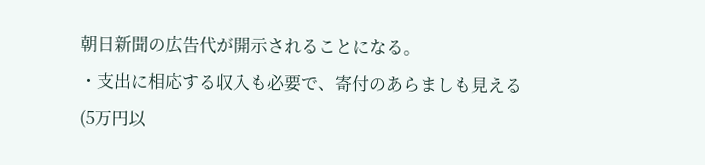朝日新聞の広告代が開示されることになる。
・支出に相応する収入も必要で、寄付のあらましも見える
(5万円以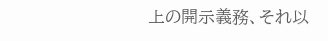上の開示義務、それ以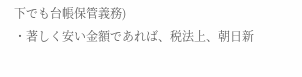下でも台帳保管義務)
・著しく安い金額であれば、税法上、朝日新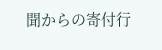聞からの寄付行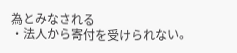為とみなされる
・法人から寄付を受けられない。